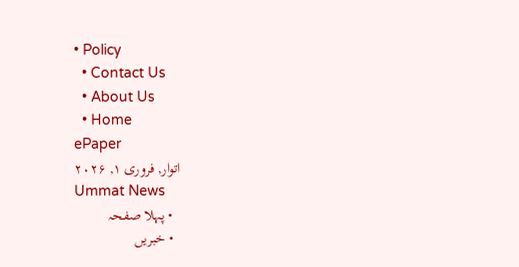• Policy
  • Contact Us
  • About Us
  • Home
ePaper
اتوار, فروری ۱, ۲۰۲۶
Ummat News
  • پہلا صفحہ
  • خبریں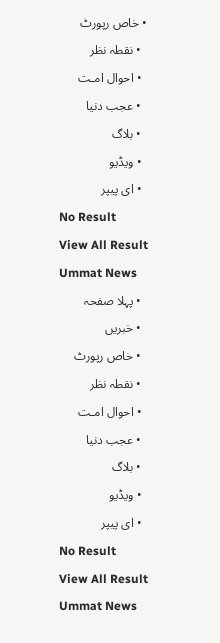• خاص رپورٹ
  • نقطہ نظر
  • احوال امـت
  • عجب دنیا
  • بلاگ
  • ویڈیو
  • ای پیپر
No Result
View All Result
Ummat News
  • پہلا صفحہ
  • خبریں
  • خاص رپورٹ
  • نقطہ نظر
  • احوال امـت
  • عجب دنیا
  • بلاگ
  • ویڈیو
  • ای پیپر
No Result
View All Result
Ummat News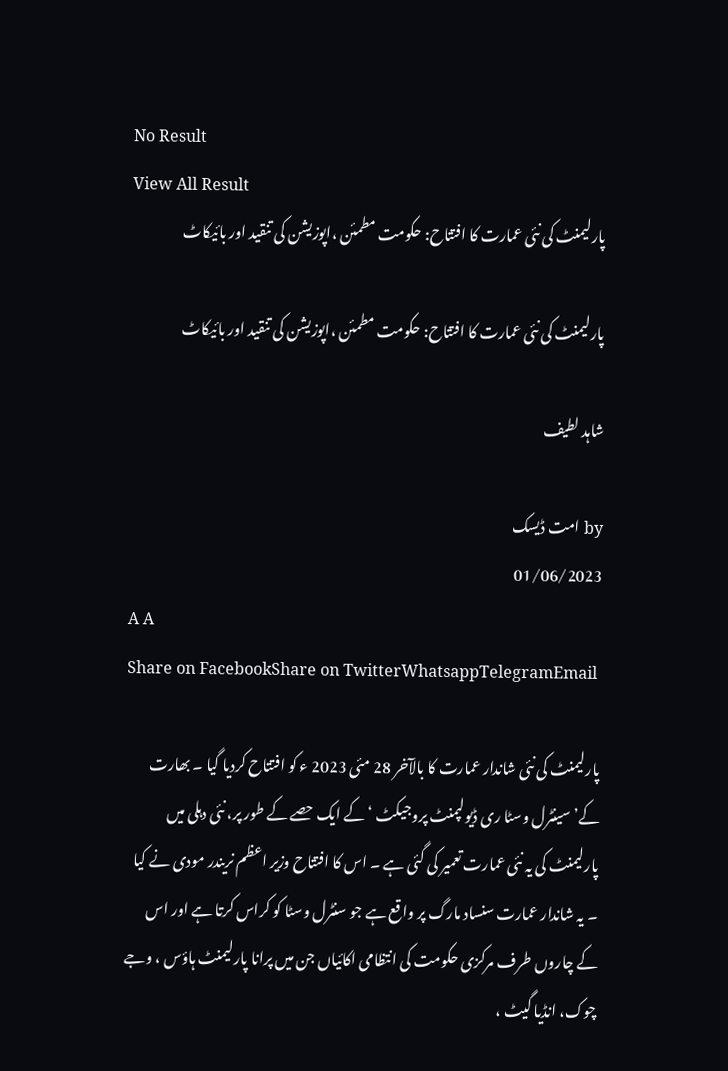No Result
View All Result
پارلیمنٹ کی نئی عمارت کا افتتاح: حکومت مطمئن ،اپوزیشن کی تنقید اور بائیکاٹ

پارلیمنٹ کی نئی عمارت کا افتتاح: حکومت مطمئن ،اپوزیشن کی تنقید اور بائیکاٹ

شاہد لطیف

by امت ڈیسک
01/06/2023
A A
Share on FacebookShare on TwitterWhatsappTelegramEmail

پارلیمنٹ کی نئی شاندار عمارت کا بالآخر 28 مئی 2023 ء کو افتتاح کردیا گیا ۔ بھارت کے’ سینٹرل وسٹا ری ڈیولپمنٹ پروجیکٹ ‘کے ایک حصے کے طور پر، نئی دہلی میں پارلیمنٹ کی یہ نئی عمارت تعمیر کی گئی ہے ۔ اس کا افتتاح وزیر اعظم نریندر مودی نے کیا ۔ یہ شاندار عمارت سنساد مارگ پر واقع ہے جو سنٹرل وسٹا کو کراس کرتا ہے اور اس کے چاروں طرف مرکزی حکومت کی انتظامی اکائیاں جن میں پرانا پارلیمنٹ ہاؤس ، وجے چوک، انڈیا گیٹ ،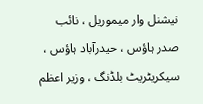نیشنل وار میموریل ، نائب صدر ہاؤس ، حیدرآباد ہاؤس ، سیکریٹریٹ بلڈنگ ، وزیر اعظم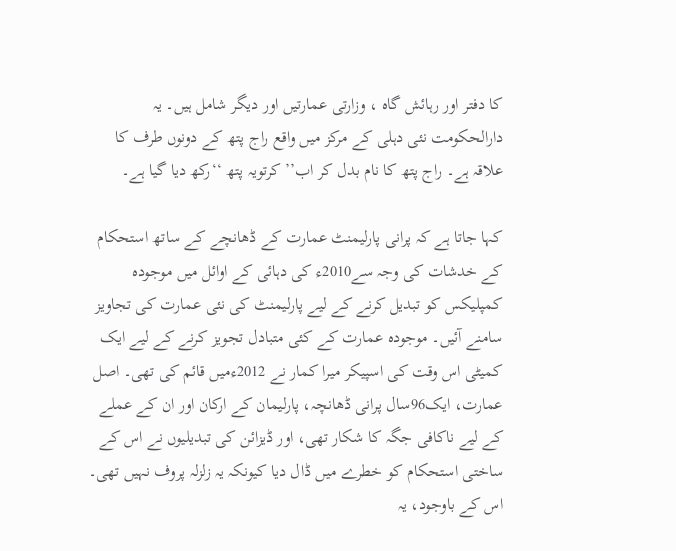کا دفتر اور رہائش گاہ ، وزارتی عمارتیں اور دیگر شامل ہیں۔ یہ دارالحکومت نئی دہلی کے مرکز میں واقع راج پتھ کے دونوں طرف کا علاقہ ہے۔ راج پتھ کا نام بدل کر اب’’ کرتویہ پتھ ‘‘رکھ دیا گيا ہے۔

کہا جاتا ہے کہ پرانی پارلیمنٹ عمارت کے ڈھانچے کے ساتھ استحکام کے خدشات کی وجہ سے2010ء کی دہائی کے اوائل میں موجودہ کمپلیکس کو تبدیل کرنے کے لیے پارلیمنٹ کی نئی عمارت کی تجاویز سامنے آئیں۔ موجودہ عمارت کے کئی متبادل تجویز کرنے کے لیے ایک کمیٹی اس وقت کی اسپیکر میرا کمار نے 2012ءمیں قائم کی تھی۔ اصل عمارت، ایک96سال پرانی ڈھانچہ، پارلیمان کے ارکان اور ان کے عملے کے لیے ناکافی جگہ کا شکار تھی، اور ڈیزائن کی تبدیلیوں نے اس کے ساختی استحکام کو خطرے میں ڈال دیا کیونکہ یہ زلزلہ پروف نہیں تھی۔ اس کے باوجود، یہ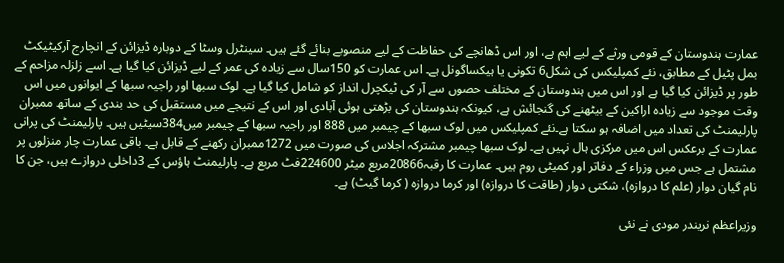عمارت ہندوستان کے قومی ورثے کے لیے اہم ہے، اور اس ڈھانچے کی حفاظت کے لیے منصوبے بنائے گئے ہیں۔ سینٹرل وسٹا کے دوبارہ ڈیزائن کے انچارج آرکیٹیکٹ بمل پٹیل کے مطابق، نئے کمپلیکس کی شکل6 تکونی یا ہیکساگونل ہے۔ اس عمارت کو 150سال سے زیادہ کی عمر کے لیے ڈیزائن کیا گیا ہے۔ اسے زلزلہ مزاحم کے طور پر ڈیزائن کیا گیا ہے اور اس میں ہندوستان کے مختلف حصوں سے آر کی ٹیکچرل انداز کو شامل کیا گیا ہے۔ لوک سبھا اور راجیہ سبھا کے ایوانوں میں اس وقت موجود سے زیادہ اراکین کے بیٹھنے کی گنجائش ہے، کیونکہ ہندوستان کی بڑھتی ہوئی آبادی اور اس کے نتیجے میں مستقبل کی حد بندی کے ساتھ ممبران پارلیمنٹ کی تعداد میں اضافہ ہو سکتا ہے۔نئے کمپلیکس میں لوک سبھا کے چیمبر میں 888 اور راجیہ سبھا کے چیمبر میں384سیٹیں ہیں۔ پارلیمنٹ کی پرانی عمارت کے برعکس اس میں مرکزی ہال نہیں ہے۔ لوک سبھا چیمبر مشترکہ اجلاس کی صورت میں 1272ممبران رکھنے کے قابل ہے۔ باقی عمارت چار منزلوں پر مشتمل ہے جس میں وزراء کے دفاتر اور کمیٹی روم ہیں۔ عمارت کا رقبہ20866مربع میٹر 224600فٹ مربع ہے۔ پارلیمنٹ ہاؤس کے 3داخلی دروازے ہیں، جن کا نام گیان دوار (علم کا دروازہ)، شکتی دوار (طاقت کا دروازہ) اور کرما دروازہ ( کرما گیٹ) ہے۔

وزیراعظم نریندر مودی نے نئی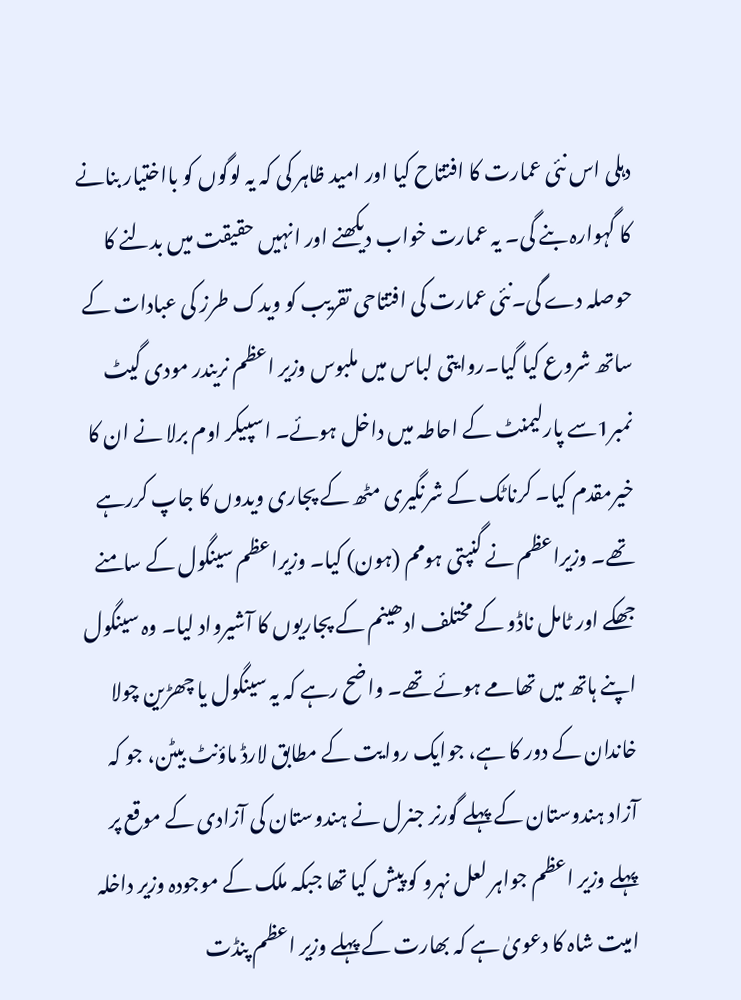دہلی اس نئی عمارت کا افتتاح کیا اور امید ظاہر کی کہ یہ لوگوں کو بااختیار بنانے کا گہوارہ بنے گی۔ یہ عمارت خواب دیکھنے اور انہیں حقیقت میں بدلنے کا حوصلہ دے گی۔نئی عمارت کی افتتاحی تقریب کو ویدک طرز کی عبادات کے ساتھ شروع کیا گیا۔روایتی لباس میں ملبوس وزیر اعظم نریندر مودی گیٹ نمبر1سے پارلیمنٹ کے احاطہ میں داخل ہوئے۔ اسپیکر اوم برلا نے ان کا خیرمقدم کیا۔ کرناٹک کے شرنگیری مٹھ کے پجاری ویدوں کا جاپ کررہے تھے۔ وزیراعظم نے گنپتی ہومم (ہون) کیا۔ وزیراعظم سینگول کے سامنے جھکے اور ٹامل ناڈو کے مختلف ادھینم کے پجاریوں کا آشیرواد لیا۔ وہ سینگول اپنے ہاتھ میں تھامے ہوئے تھے۔ واضح رہے کہ یہ سینگول یا چھڑین چولا خاندان کے دور کا ہے، جوایک روایت کے مطابق لارڈ ماؤنٹ بیٹن، جو کہ آزاد ہندوستان کے پہلے گورنر جنرل نے ہندوستان کی آزادی کے موقع پر پہلے وزیر اعظم جواہر لعل نہرو کو پیش کیا تھا جبکہ ملک کے موجودہ وزیر داخلہ امیت شاہ کا دعویٰ ہے کہ بھارت کے پہلے وزیر اعظم پنڈت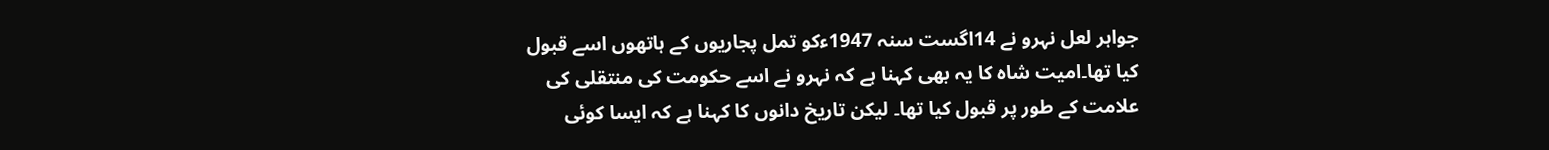جواہر لعل نہرو نے 14اگست سنہ 1947ءکو تمل پجاریوں کے ہاتھوں اسے قبول کیا تھا۔امیت شاہ کا یہ بھی کہنا ہے کہ نہرو نے اسے حکومت کی منتقلی کی علامت کے طور پر قبول کیا تھا۔ لیکن تاريخ دانوں کا کہنا ہے کہ ایسا کوئی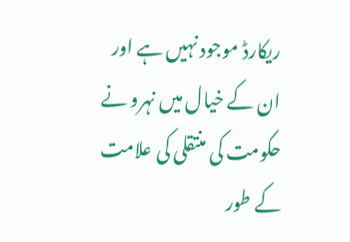ریکارڈ موجود نہیں ہے اور ان کے خیال میں نہرو نے حکومت کی منتقلی کی علامت کے طور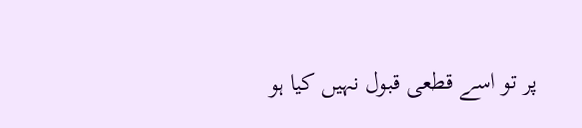پر تو اسے قطعی قبول نہیں کیا ہو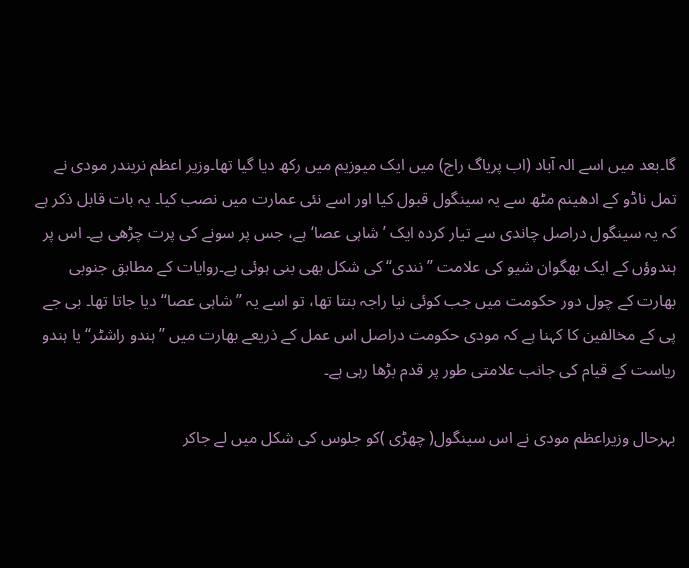گا۔بعد میں اسے الہ آباد (اب پریاگ راج) میں ایک میوزیم میں رکھ دیا گیا تھا۔وزیر اعظم نریندر مودی نے تمل ناڈو کے ادھینم مٹھ سے یہ سینگول قبول کیا اور اسے نئی عمارت میں نصب کیا۔ یہ بات قابل ذکر ہے کہ یہ سینگول دراصل چاندی سے تیار کردہ ایک ’شاہی عصا‘ ہے، جس پر سونے کی پرت چڑھی ہے۔ اس پر ہندوؤں کے ایک بھگوان شیو کی علامت ’’نندی‘‘ کی شکل بھی بنی ہوئی ہے۔روایات کے مطابق جنوبی بھارت کے چول دور حکومت میں جب کوئی نیا راجہ بنتا تھا، تو اسے یہ ’’شاہی عصا‘‘ دیا جاتا تھا۔ بی جے پی کے مخالفین کا کہنا ہے کہ مودی حکومت دراصل اس عمل کے ذریعے بھارت میں ’’ہندو راشٹر‘‘ یا ہندو ریاست کے قیام کی جانب علامتی طور پر قدم بڑھا رہی ہے۔

بہرحال وزیراعظم مودی نے اس سینگول( چھڑی )کو جلوس کی شکل میں لے جاکر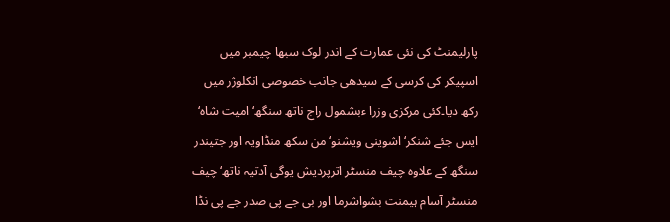پارلیمنٹ کی نئی عمارت کے اندر لوک سبھا چیمبر میں اسپیکر کی کرسی کے سیدھی جانب خصوصی انکلوژر میں رکھ دیا۔کئی مرکزی وزرا ءبشمول راج ناتھ سنگھ‘ امیت شاہ‘ ایس جئے شنکر‘ اشوینی ویشنو‘ من سکھ منڈاویہ اور جتیندر سنگھ کے علاوہ چیف منسٹر اترپردیش یوگی آدتیہ ناتھ‘ چیف منسٹر آسام ہیمنت بشواشرما اور بی جے پی صدر جے پی نڈا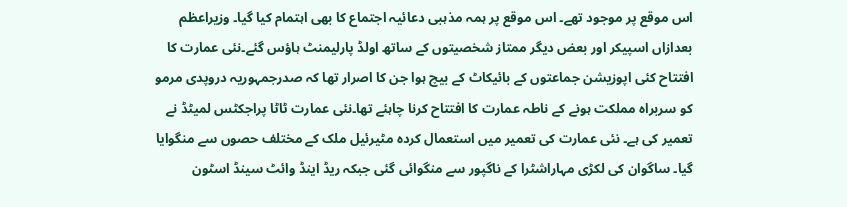اس موقع پر موجود تھے۔ اس موقع پر ہمہ مذہبی دعائیہ اجتماع کا بھی اہتمام کیا گیا۔ وزیراعظم بعدازاں اسپیکر اور بعض دیگر ممتاز شخصیتوں کے ساتھ اولڈ پارلیمنٹ ہاؤس گئے۔نئی عمارت کا افتتاح کئی اپوزیشن جماعتوں کے بائیکاٹ کے بیچ ہوا جن کا اصرار تھا کہ صدرجمہوریہ دروپدی مرمو کو سربراہ مملکت ہونے کے ناطہ عمارت کا افتتاح کرنا چاہئے تھا۔نئی عمارت ٹاٹا پراجکٹس لمیٹڈ نے تعمیر کی ہے۔ نئی عمارت کی تعمیر میں استعمال کردہ مٹیرئیل ملک کے مختلف حصوں سے منگوایا گیا۔ ساگوان کی لکڑی مہاراشٹرا کے ناگپور سے منگوائی گئی جبکہ ریڈ اینڈ وائٹ سینڈ اسٹون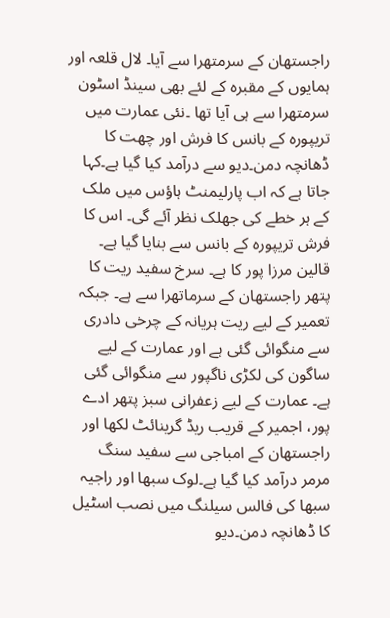راجستھان کے سرمتھرا سے آیا۔ لال قلعہ اور ہمایوں کے مقبرہ کے لئے بھی سینڈ اسٹون سرمتھرا سے ہی آیا تھا ۔نئی عمارت میں تریپورہ کے بانس کا فرش اور چھت کا ڈھانچہ دمن۔دیو سے درآمد کیا گیا ہے۔کہا جاتا ہے کہ اب پارلیمنٹ ہاؤس میں ملک کے ہر خطے کی جھلک نظر آئے گی۔ اس کا فرش تریپورہ کے بانس سے بنایا گیا ہے۔ قالین مرزا پور کا ہے۔ سرخ سفید ریت کا پتھر راجستھان کے سرماتھرا سے ہے۔ جبکہ تعمیر کے لیے ریت ہریانہ کے چرخی دادری سے منگوائی گئی ہے اور عمارت کے لیے ساگون کی لکڑی ناگپور سے منگوائی گئی ہے۔ عمارت کے لیے زعفرانی سبز پتھر ادے پور، اجمیر کے قریب ریڈ گرینائٹ لکھا اور راجستھان کے امباجی سے سفید سنگ مرمر درآمد کیا گیا ہے۔لوک سبھا اور راجیہ سبھا کی فالس سیلنگ میں نصب اسٹیل کا ڈھانچہ دمن۔دیو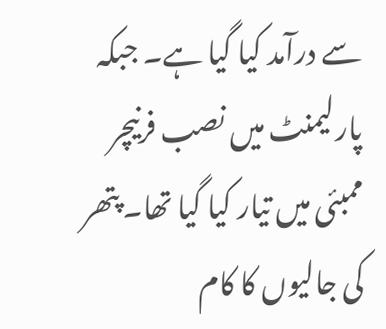سے درآمد کیا گیا ہے۔ جبکہ پارلیمنٹ میں نصب فرنیچر ممبئی میں تیار کیا گیا تھا۔ پتھر کی جالیوں کا کام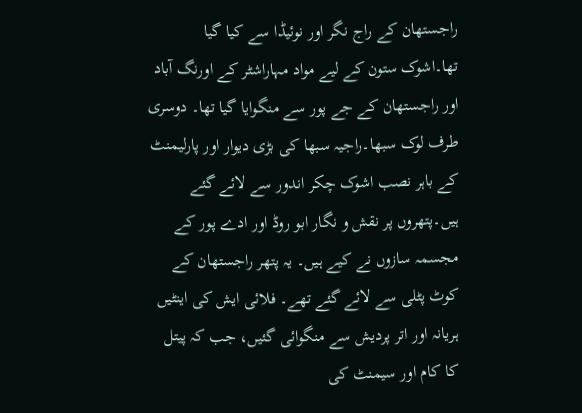راجستھان کے راج نگر اور نوئیڈا سے کیا گیا تھا۔اشوک ستون کے لیے مواد مہاراشٹر کے اورنگ آباد اور راجستھان کے جے پور سے منگوایا گیا تھا۔ دوسری طرف لوک سبھا۔راجیہ سبھا کی بڑی دیوار اور پارلیمنٹ کے باہر نصب اشوک چکر اندور سے لائے گئے ہیں۔پتھروں پر نقش و نگار ابو روڈ اور ادے پور کے مجسمہ سازوں نے کیے ہیں۔ یہ پتھر راجستھان کے کوٹ پٹلی سے لائے گئے تھے۔ فلائی ایش کی اینٹیں ہریانہ اور اتر پردیش سے منگوائی گئیں، جب کہ پیتل کا کام اور سیمنٹ کی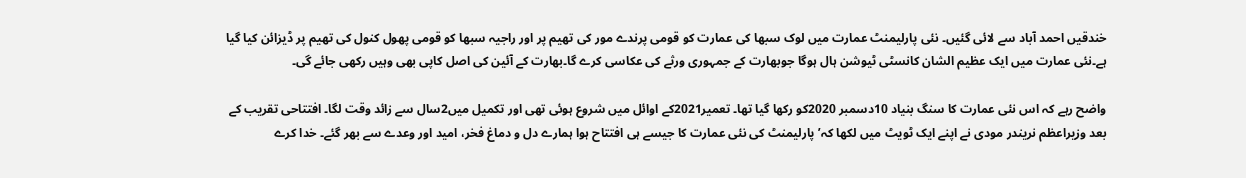خندقیں احمد آباد سے لائی گئیں۔ نئی پارلیمنٹ عمارت میں لوک سبھا کی عمارت کو قومی پرندے مور کی تھیم پر اور راجیہ سبھا کو قومی پھول کنول کی تھیم پر ڈیزائن کیا گیا ہے۔نئی عمارت میں ایک عظیم الشان کانسٹی ٹیوشن ہال ہوگا جوبھارت کے جمہوری ورثے کی عکاسی کرے گا۔بھارت کے آئین کی اصل کاپی بھی وہیں رکھی جائے گی۔

واضح رہے کہ اس نئی عمارت کا سنگ بنیاد 10دسمبر 2020کو رکھا گیا تھا۔ تعمیر2021کے اوائل میں شروع ہوئی تھی اور تکمیل میں2سال سے زائد وقت لگا۔ افتتاحی تقریب کے بعد وزیراعظم نریندر مودی نے اپنے ایک ٹویٹ میں لکھا کہ’ پارلیمنٹ کی نئی عمارت کا جیسے ہی افتتاح ہوا ہمارے دل و دماغ فخر، امید اور وعدے سے بھر گئے۔ خدا کرے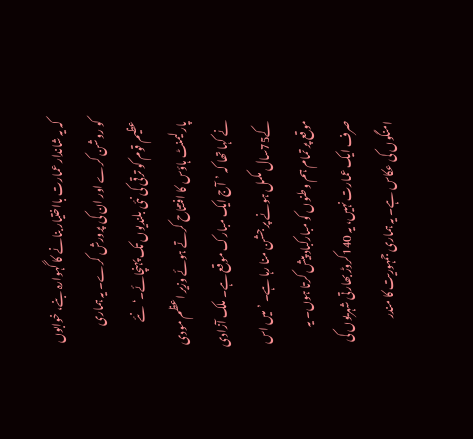کہ یہ شاندار عمارت بااختیار بنانے کا گہوارہ بنے، خوابوں کو روشن کرے اور ان کی پرورش کرے۔ یہ ہماری عظیم قوم کو ترقی کی نئی بلندیوں تک پہنچائے۔‘نئے پارلیمنٹ ہاؤس کا افتتاح کرتے ہوئے وزیر اعظم مودی نے کہا تھا کہ ’آج ایک مبارک موقع ہے۔ ملک آزادی کے75سال مکمل ہونے پر جشن منا رہا ہے۔ ’میں اس موقع پر تمام ہم وطنوں کو مبارکباد پیش کرتا ہوں۔ یہ صرف ایک عمارت نہیں، یہ 140کروڑ بھارتی شہریوں کی امنگوں کی عکاس ہے۔ یہ ہماری جمہوریت کا مندر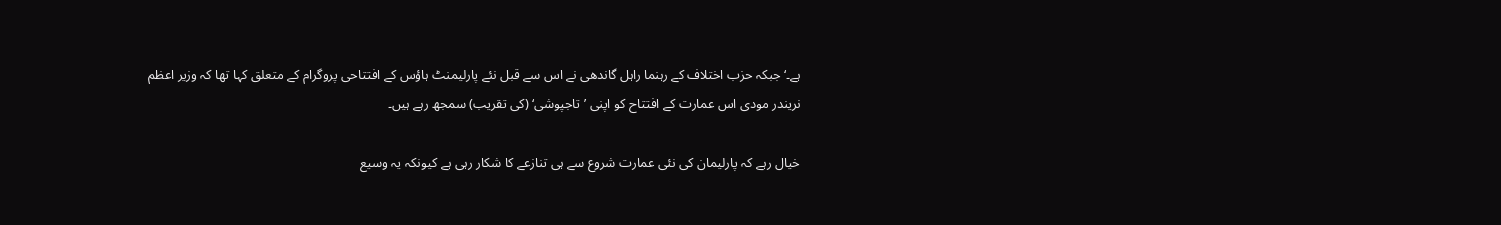ہے۔‘جبکہ حزب اختلاف کے رہنما راہل گاندھی نے اس سے قبل نئے پارلیمنٹ ہاؤس کے افتتاحی پروگرام کے متعلق کہا تھا کہ وزیر اعظم نریندر مودی اس عمارت کے افتتاح کو اپنی ’تاجپوشی‘ (کی تقریب) سمجھ رہے ہیں۔

خیال رہے کہ پارلیمان کی نئی عمارت شروع سے ہی تنازعے کا شکار رہی ہے کیونکہ یہ وسیع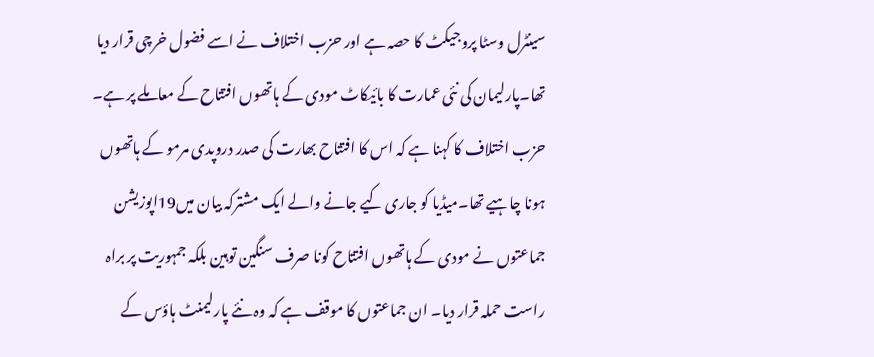سینٹرل وسٹا پروجیکٹ کا حصہ ہے اور حزب اختلاف نے اسے فضول خرچی قرار دیا تھا۔پارلیمان کی نئی عمارت کا بائیکاٹ مودی کے ہاتھوں افتتاح کے معاملے پر ہے۔ حزب اختلاف کا کہنا ہے کہ اس کا افتتاح بھارت کی صدر دروپدی مرمو کے ہاتھوں ہونا چاہیے تھا۔میڈیا کو جاری کیے جانے والے ایک مشترکہ بیان میں19اپوزیشن جماعتوں نے مودی کے ہاتھوں افتتاح کونا صرف سنگین توہین بلکہ جمہوریت پر براہ راست حملہ قرار دیا۔ ان جماعتوں کا موقف ہے کہ وہ نئے پارلیمنٹ ہاؤس کے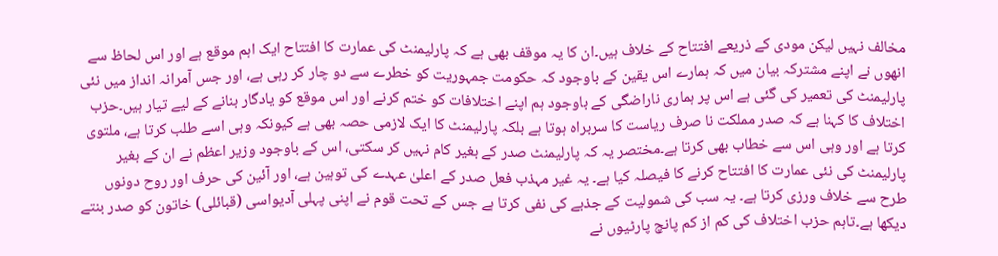مخالف نہیں لیکن مودی کے ذریعے افتتاح کے خلاف ہیں۔ان کا یہ موقف بھی ہے کہ پارلیمنٹ کی عمارت کا افتتاح ایک اہم موقع ہے اور اس لحاظ سے انھوں نے اپنے مشترکہ بیان میں کہ ہمارے اس یقین کے باوجود کہ حکومت جمہوریت کو خطرے سے دو چار کر رہی ہے، اور جس آمرانہ انداز میں نئی پارلیمنٹ کی تعمیر کی گئی ہے اس پر ہماری ناراضگی کے باوجود ہم اپنے اختلافات کو ختم کرنے اور اس موقع کو یادگار بنانے کے لیے تیار ہیں۔حزب اختلاف کا کہنا ہے کہ صدر مملکت نا صرف ریاست کا سربراہ ہوتا ہے بلکہ پارلیمنٹ کا ایک لازمی حصہ بھی ہے کیونکہ وہی اسے طلب کرتا ہے، ملتوی کرتا ہے اور وہی اس سے خطاب بھی کرتا ہے۔مختصر یہ کہ پارلیمنٹ صدر کے بغیر کام نہیں کر سکتی، اس کے باوجود وزیر اعظم نے ان کے بغیر پارلیمنٹ کی نئی عمارت کا افتتاح کرنے کا فیصلہ کیا ہے۔ یہ غیر مہذب فعل صدر کے اعلیٰ عہدے کی توہین ہے، اور آئین کی حرف اور روح دونوں طرح سے خلاف ورزی کرتا ہے۔ یہ سب کی شمولیت کے جذبے کی نفی کرتا ہے جس کے تحت قوم نے اپنی پہلی آدیواسی (قبائلی) خاتون کو صدر بنتے دیکھا ہے۔تاہم حزب اختلاف کی کم از کم پانچ پارٹیوں نے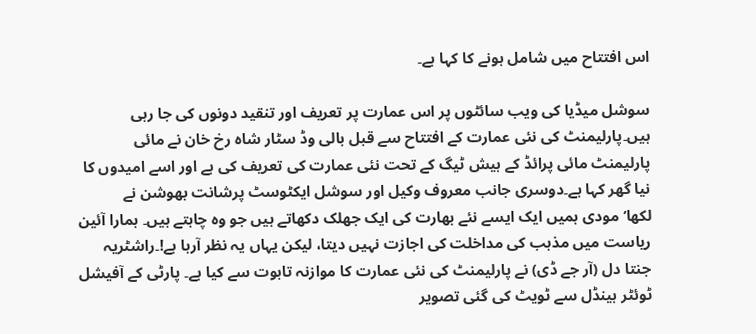اس افتتاح میں شامل ہونے کا کہا ہے۔

سوشل میڈیا کی ویب سائٹوں پر اس عمارت پر تعریف اور تنقید دونوں کی جا رہی ہیں۔پارلیمنٹ کی نئی عمارت کے افتتاح سے قبل بالی وڈ سٹار شاہ رخ خان نے مائی پارلیمنٹ مائی پرائڈ کے ہیش ٹیگ کے تحت نئی عمارت کی تعریف کی ہے اور اسے امیدوں کا نیا گھر کہا ہے۔دوسری جانب معروف وکیل اور سوشل ایکٹوسٹ پرشانت بھوشن نے لکھا’مودی ہمیں ایک ایسے نئے بھارت کی ایک جھلک دکھاتے ہیں جو وہ چاہتے ہیں۔ ہمارا آئین ریاست میں مذہب کی مداخلت کی اجازت نہیں دیتا، لیکن یہاں یہ نظر آرہا ہے!۔راشٹریہ جنتا دل (آر جے ڈی) نے پارلیمنٹ کی نئی عمارت کا موازنہ تابوت سے کیا ہے۔ پارٹی کے آفیشل ٹوئٹر ہینڈل سے ٹویٹ کی گئی تصویر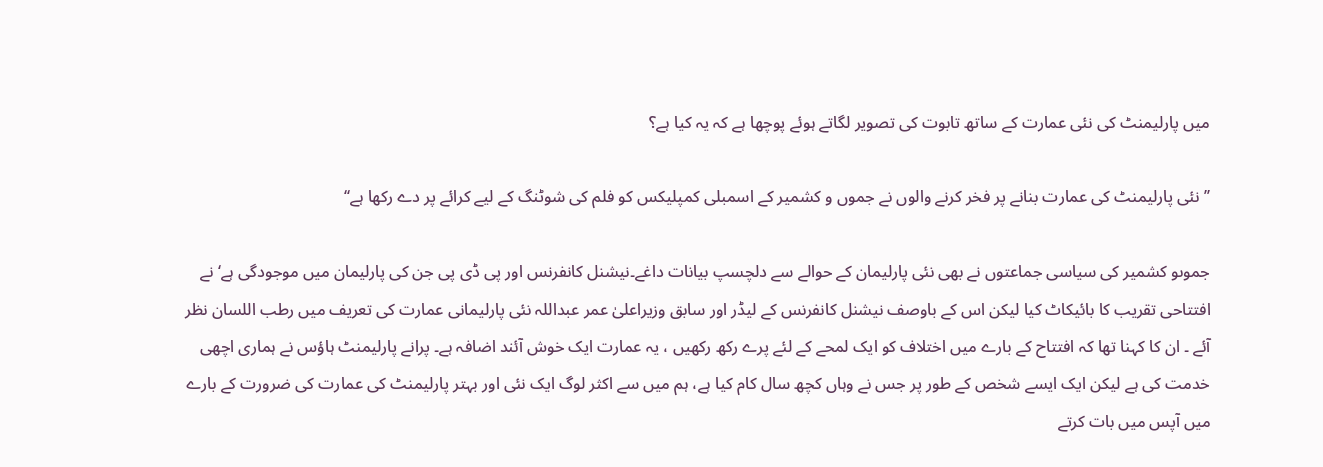میں پارلیمنٹ کی نئی عمارت کے ساتھ تابوت کی تصویر لگاتے ہوئے پوچھا ہے کہ یہ کیا ہے؟

’’ نئی پارلیمنٹ کی عمارت بنانے پر فخر کرنے والوں نے جموں و کشمیر کے اسمبلی کمپلیکس کو فلم کی شوٹنگ کے لیے کرائے پر دے رکھا ہے‘‘

جموںو کشمیر کی سیاسی جماعتوں نے بھی نئی پارلیمان کے حوالے سے دلچسپ بیانات داغے۔نیشنل کانفرنس اور پی ڈی پی جن کی پارلیمان میں موجودگی ہے‘ نے افتتاحی تقریب کا بائیکاٹ کیا لیکن اس کے باوصف نیشنل کانفرنس کے لیڈر اور سابق وزیراعلیٰ عمر عبداللہ نئی پارلیمانی عمارت کی تعریف میں رطب اللسان نظر آئے ۔ ان کا کہنا تھا کہ افتتاح کے بارے میں اختلاف کو ایک لمحے کے لئے پرے رکھ رکھیں ، یہ عمارت ایک خوش آئند اضافہ ہے۔ پرانے پارلیمنٹ ہاؤس نے ہماری اچھی خدمت کی ہے لیکن ایک ایسے شخص کے طور پر جس نے وہاں کچھ سال کام کیا ہے، ہم میں سے اکثر لوگ ایک نئی اور بہتر پارلیمنٹ کی عمارت کی ضرورت کے بارے میں آپس میں بات کرتے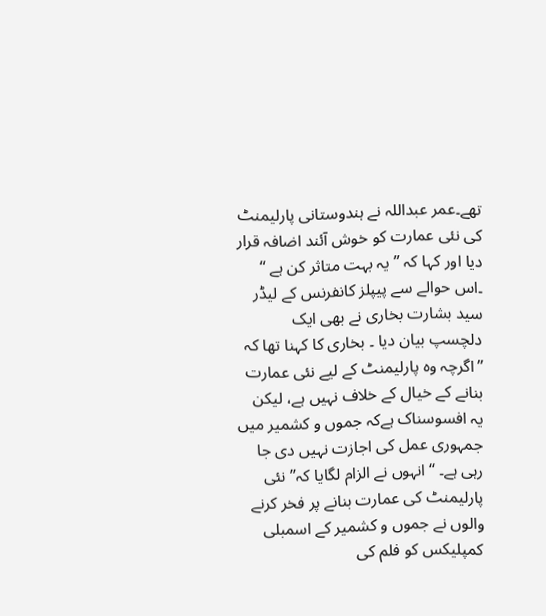تھے۔عمر عبداللہ نے ہندوستانی پارلیمنٹ کی نئی عمارت کو خوش آئند اضافہ قرار دیا اور کہا کہ ’’یہ بہت متاثر کن ہے ‘‘ ۔اس حوالے سے پیپلز کانفرنس کے لیڈر سید بشارت بخاری نے بھی ایک دلچسپ بیان دیا ۔ بخاری کا کہنا تھا کہ ’’اگرچہ وہ پارلیمنٹ کے لیے نئی عمارت بنانے کے خیال کے خلاف نہیں ہے، لیکن یہ افسوسناک ہےکہ جموں و کشمیر میں جمہوری عمل کی اجازت نہیں دی جا رہی ہے۔ ‘‘انہوں نے الزام لگایا کہ’’ نئی پارلیمنٹ کی عمارت بنانے پر فخر کرنے والوں نے جموں و کشمیر کے اسمبلی کمپلیکس کو فلم کی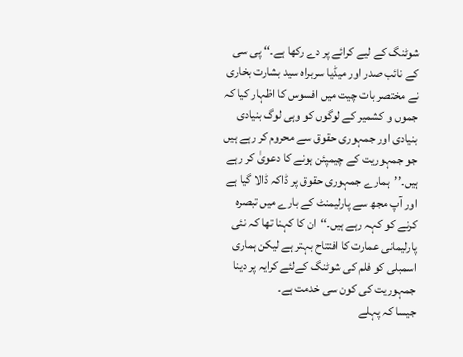شوٹنگ کے لیے کرائے پر دے رکھا ہے۔‘‘ پی سی کے نائب صدر اور میڈیا سربراہ سید بشارت بخاری نے مختصر بات چیت میں افسوس کا اظہار کیا کہ جموں و کشمیر کے لوگوں کو وہی لوگ بنیادی بنیادی اور جمہوری حقوق سے محروم کر رہے ہیں جو جمہوریت کے چیمپئن ہونے کا دعویٰ کر رہے ہیں۔’’ہمارے جمہوری حقوق پر ڈاکہ ڈالا گیا ہے اور آپ مجھ سے پارلیمنٹ کے بارے میں تبصرہ کرنے کو کہہ رہے ہیں۔‘‘ان کا کہنا تھا کہ نئی پارلیمانی عمارت کا افتتاح بہتر ہے لیکن ہماری اسمبلی کو فلم کی شوٹنگ کےلئے کرایہ پر دینا جمہوریت کی کون سی خدمت ہے۔
جیسا کہ پہلے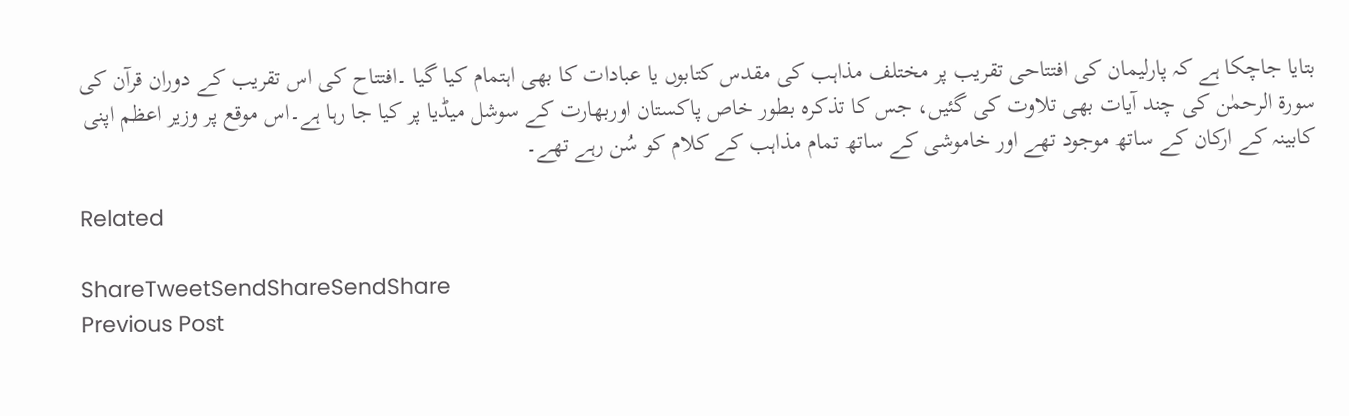بتایا جاچکا ہے کہ پارلیمان کی افتتاحی تقریب پر مختلف مذاہب کی مقدس کتابوں یا عبادات کا بھی اہتمام کیا گیا ۔افتتاح کی اس تقریب کے دوران قرآن کی سورۃ الرحمٰن کی چند آیات بھی تلاوت کی گئیں، جس کا تذکرہ بطور خاص پاکستان اوربھارت کے سوشل میڈیا پر کیا جا رہا ہے۔اس موقع پر وزیر اعظم اپنی کابینہ کے ارکان کے ساتھ موجود تھے اور خاموشی کے ساتھ تمام مذاہب کے کلام کو سُن رہے تھے۔

Related

ShareTweetSendShareSendShare
Previous Post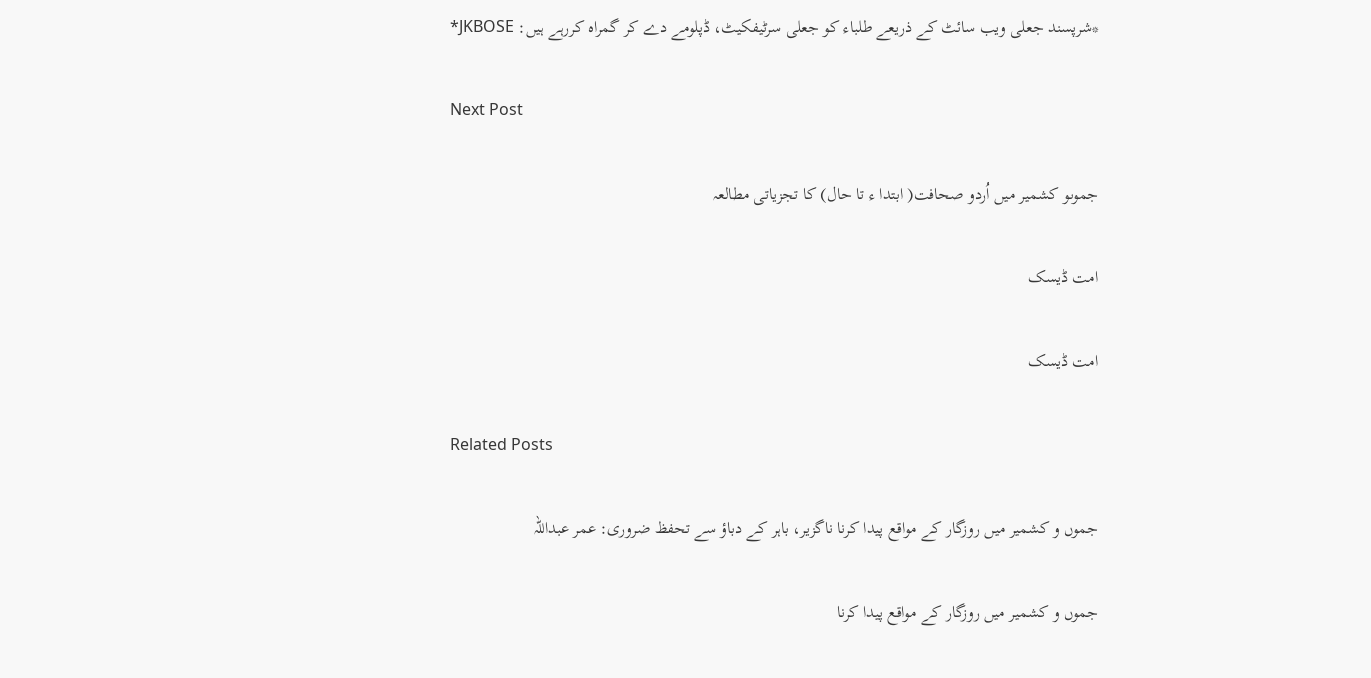*شرپسند جعلی ویب سائٹ کے ذریعے طلباء کو جعلی سرٹیفکیٹ، ڈپلومے دے کر گمراہ کررہے ہیں: JKBOSE*

Next Post

جموںو کشمیر میں اُردو صحافت( ابتدا ء تا حال) کا تجزیاتی مطالعہ

امت ڈیسک

امت ڈیسک

Related Posts

جموں و کشمیر میں روزگار کے مواقع پیدا کرنا ناگزیر، باہر کے دباؤ سے تحفظ ضروری: عمر عبداللہ

جموں و کشمیر میں روزگار کے مواقع پیدا کرنا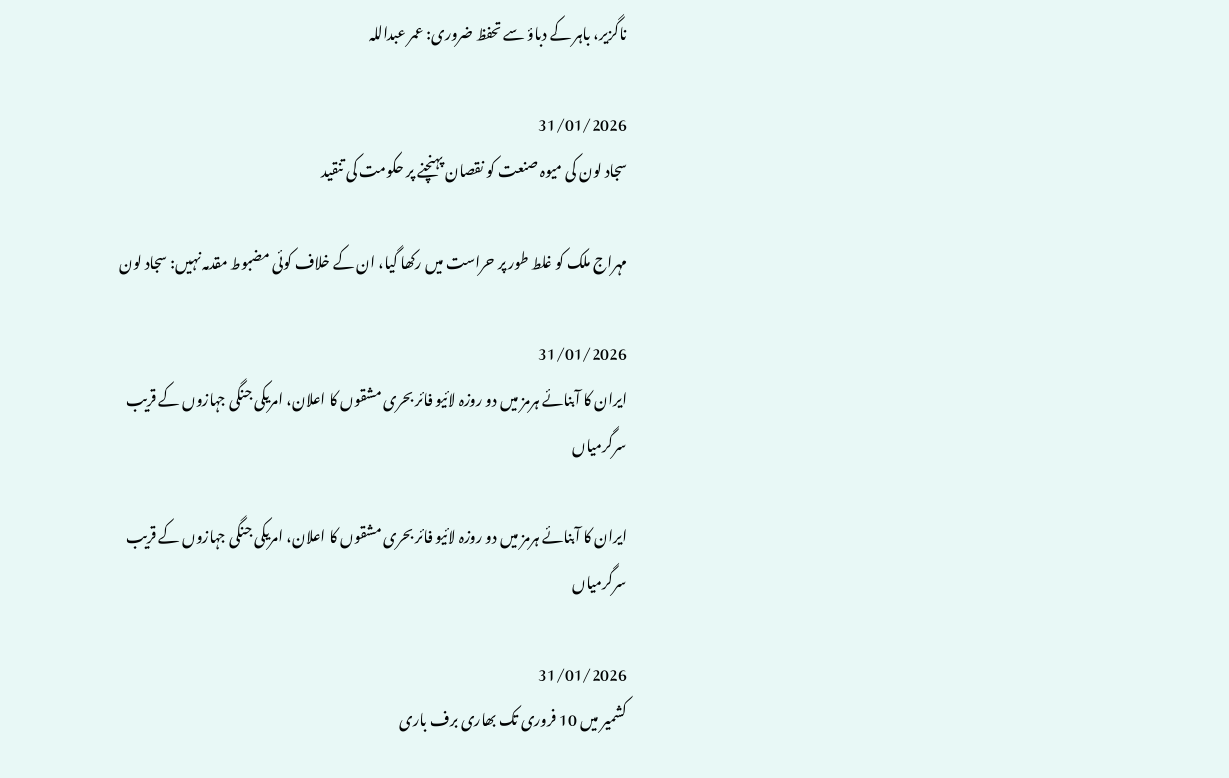ناگزیر، باہر کے دباؤ سے تحفظ ضروری: عمر عبداللہ

31/01/2026
سجاد لون کی میوہ صنعت کو نقصان پہنچنے پر حکومت کی تنقید

مہراج ملک کو غلط طور پر حراست میں رکھا گیا، ان کے خلاف کوئی مضبوط مقدمہ نہیں: سجاد لون

31/01/2026
ایران کا آبنائے ہرمز میں دو روزہ لائیو فائر بحری مشقوں کا اعلان، امریکی جنگی جہازوں کے قریب سرگرمیاں

ایران کا آبنائے ہرمز میں دو روزہ لائیو فائر بحری مشقوں کا اعلان، امریکی جنگی جہازوں کے قریب سرگرمیاں

31/01/2026
کشمیر میں 10 فروری تک بھاری برف باری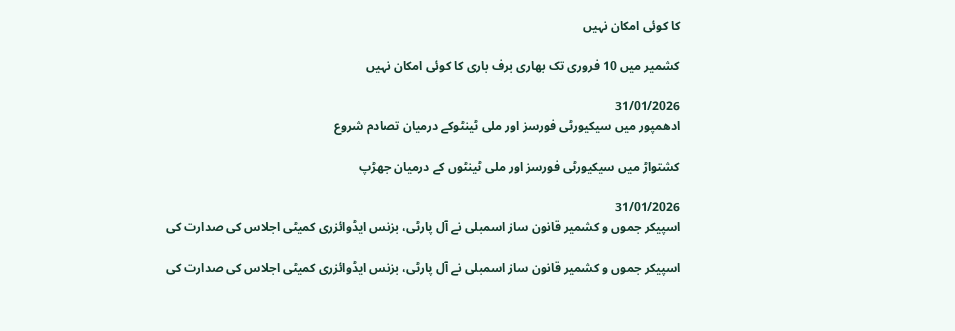کا کوئی امکان نہیں

کشمیر میں 10 فروری تک بھاری برف باری کا کوئی امکان نہیں

31/01/2026
ادھمپور میں سیکیورٹی فورسز اور ملی ٹینٹوکے درمیان تصادم شروع

کشتواڑ میں سیکیورٹی فورسز اور ملی ٹینٹوں کے درمیان جھڑپ

31/01/2026
اسپیکر جموں و کشمیر قانون ساز اسمبلی نے آل پارٹی، بزنس ایڈوائزری کمیٹی اجلاس کی صدارت کی

اسپیکر جموں و کشمیر قانون ساز اسمبلی نے آل پارٹی، بزنس ایڈوائزری کمیٹی اجلاس کی صدارت کی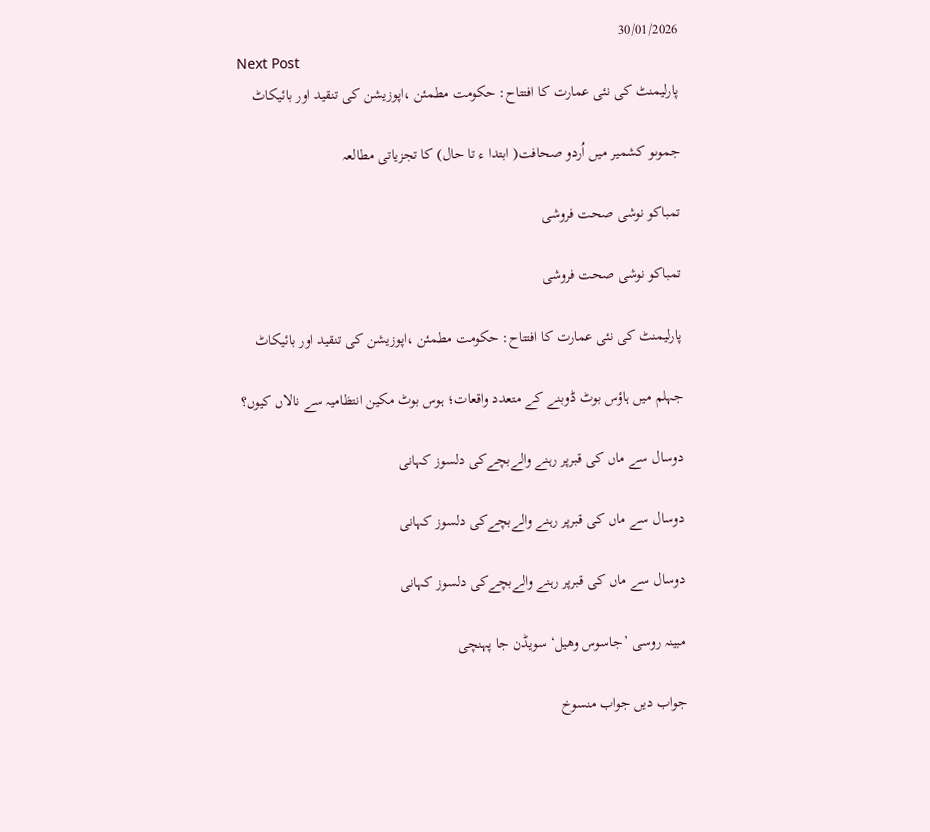30/01/2026
Next Post
پارلیمنٹ کی نئی عمارت کا افتتاح: حکومت مطمئن ،اپوزیشن کی تنقید اور بائیکاٹ

جموںو کشمیر میں اُردو صحافت( ابتدا ء تا حال) کا تجزیاتی مطالعہ

تمباکو نوشی صحت فروشی

تمباکو نوشی صحت فروشی

پارلیمنٹ کی نئی عمارت کا افتتاح: حکومت مطمئن ،اپوزیشن کی تنقید اور بائیکاٹ

جہلم میں ہاؤس بوٹ ڈوبنے کے متعدد واقعات؛ ہوس بوٹ مکین انتظامیہ سے نالاں کیوں؟

دوسال سے ماں کی قبرپر رہنے والےبچےکی دلسوز کہانی

دوسال سے ماں کی قبرپر رہنے والےبچےکی دلسوز کہانی

دوسال سے ماں کی قبرپر رہنے والےبچےکی دلسوز کہانی

مبینہ روسی ’جاسوس وھیل‘ سویڈن جا پہنچی

جواب دیں جواب منسوخ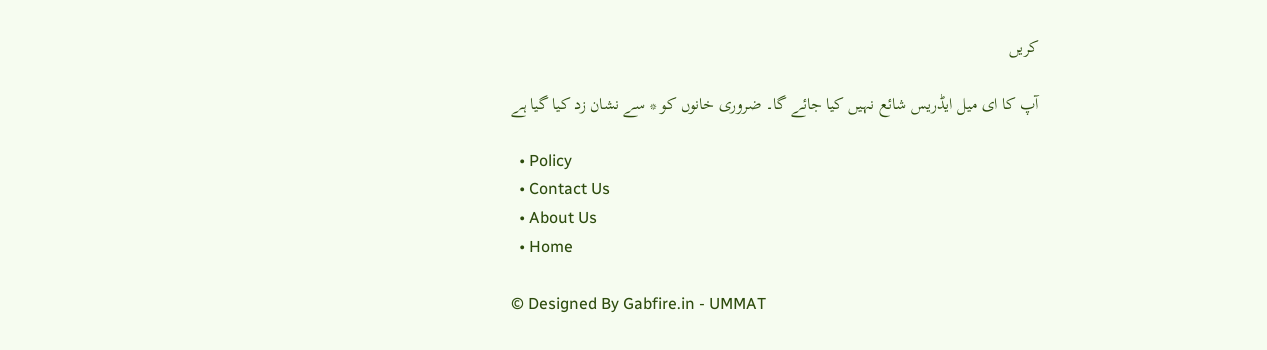کریں

آپ کا ای میل ایڈریس شائع نہیں کیا جائے گا۔ ضروری خانوں کو * سے نشان زد کیا گیا ہے

  • Policy
  • Contact Us
  • About Us
  • Home

© Designed By Gabfire.in - UMMAT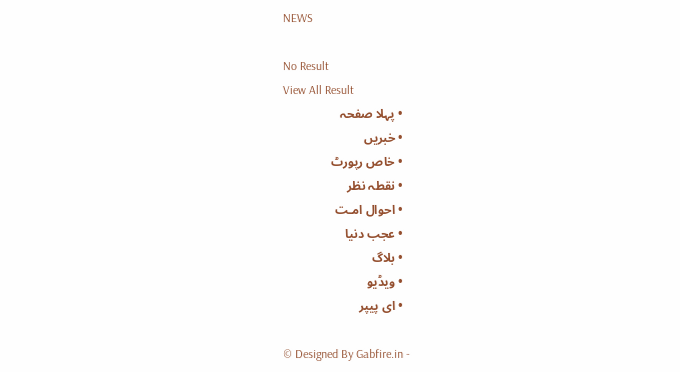NEWS

No Result
View All Result
  • پہلا صفحہ
  • خبریں
  • خاص رپورٹ
  • نقطہ نظر
  • احوال امـت
  • عجب دنیا
  • بلاگ
  • ویڈیو
  • ای پیپر

© Designed By Gabfire.in -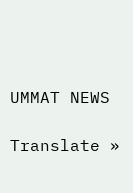UMMAT NEWS

Translate »